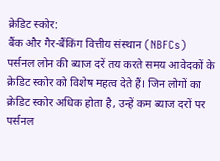क्रेडिट स्कोर:
बैंक और गैर-बैंकिंग वित्तीय संस्थान (NBFCs) पर्सनल लोन की ब्याज दरें तय करते समय आवेदकों के क्रेडिट स्कोर को विशेष महत्व देते हैं। जिन लोगों का क्रेडिट स्कोर अधिक होता है, उन्हें कम ब्याज दरों पर पर्सनल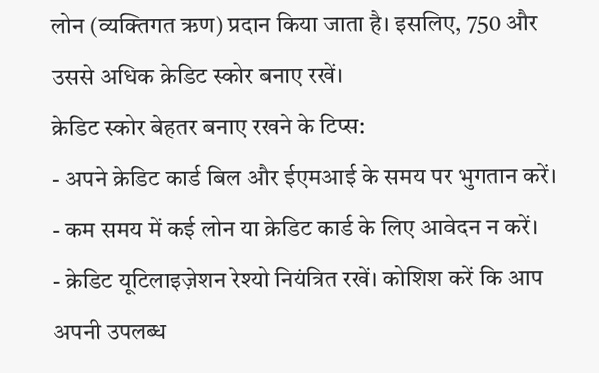लोन (व्यक्तिगत ऋण) प्रदान किया जाता है। इसलिए, 750 और उससे अधिक क्रेडिट स्कोर बनाए रखें।
क्रेडिट स्कोर बेहतर बनाए रखने के टिप्स:
- अपने क्रेडिट कार्ड बिल और ईएमआई के समय पर भुगतान करें।
- कम समय में कई लोन या क्रेडिट कार्ड के लिए आवेदन न करें।
- क्रेडिट यूटिलाइज़ेशन रेश्यो नियंत्रित रखें। कोशिश करें कि आप अपनी उपलब्ध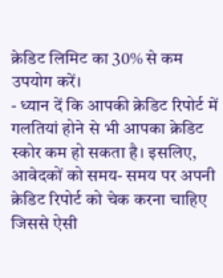क्रेडिट लिमिट का 30% से कम उपयोग करें।
- ध्यान दें कि आपकी क्रेडिट रिपोर्ट में गलतियां होने से भी आपका क्रेडिट स्कोर कम हो सकता है। इसलिए, आवेदकों को समय- समय पर अपनी क्रेडिट रिपोर्ट को चेक करना चाहिए जिससे ऐसी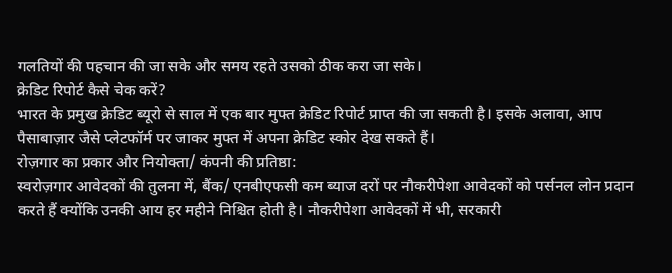गलतियों की पहचान की जा सके और समय रहते उसको ठीक करा जा सके।
क्रेडिट रिपोर्ट कैसे चेक करें?
भारत के प्रमुख क्रेडिट ब्यूरो से साल में एक बार मुफ्त क्रेडिट रिपोर्ट प्राप्त की जा सकती है। इसके अलावा, आप पैसाबाज़ार जैसे प्लेटफॉर्म पर जाकर मुफ्त में अपना क्रेडिट स्कोर देख सकते हैं।
रोज़गार का प्रकार और नियोक्ता/ कंपनी की प्रतिष्ठा:
स्वरोज़गार आवेदकों की तुलना में, बैंक/ एनबीएफसी कम ब्याज दरों पर नौकरीपेशा आवेदकों को पर्सनल लोन प्रदान करते हैं क्योंकि उनकी आय हर महीने निश्चित होती है। नौकरीपेशा आवेदकों में भी, सरकारी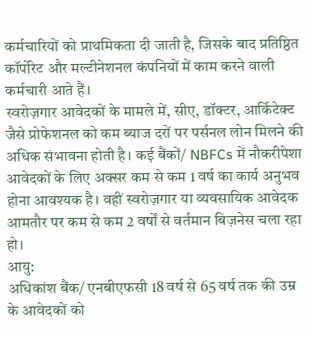कर्मचारियों को प्राथमिकता दी जाती है, जिसके बाद प्रतिष्ठित कॉर्पोरेट और मल्टीनेशनल कंपनियों में काम करने वाली कर्मचारी आते हैं।
स्वरोज़गार आवेदकों के मामले में, सीए, डॉक्टर, आर्किटेक्ट जैसे प्रोफेशनल को कम ब्याज दरों पर पर्सनल लोन मिलने की अधिक संभावना होती है। कई बैंकों/ NBFCs में नौकरीपेशा आवेदकों के लिए अक्सर कम से कम 1 वर्ष का कार्य अनुभव होना आवश्यक है। वहीं स्वरोज़गार या व्यवसायिक आवेदक आमतौर पर कम से कम 2 वर्षों से वर्तमान बिज़नेस चला रहा हो।
आयु:
अधिकांश बैंक/ एनबीएफसी 18 वर्ष से 65 वर्ष तक की उम्र के आवेदकों को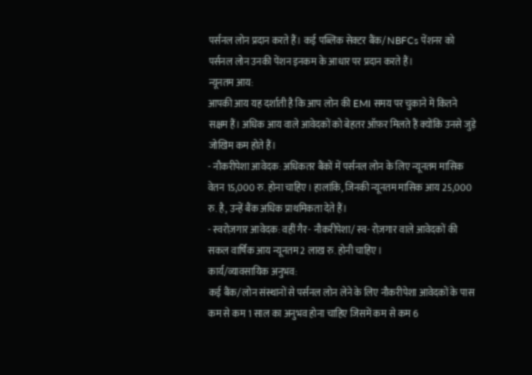पर्सनल लोन प्रदान करते हैं। कई पब्लिक सेक्टर बैंक/ NBFCs पेंशनर को पर्सनल लोन उनकी पेंशन इनकम के आधार पर प्रदान करते हैं।
न्यूनतम आय:
आपकी आय यह दर्शाती है कि आप लोन की EMI समय पर चुकाने में कितने सक्षम हैं। अधिक आय वाले आवेदकों को बेहतर ऑफ़र मिलते हैं क्योंकि उनसे जुड़े जोखिम कम होते हैं।
- नौकरीपेशा आवेदक: अधिकतर बैंकों में पर्सनल लोन के लिए न्यूनतम मासिक वेतन 15,000 रु. होना चाहिए। हालांकि, जिनकी न्यूनतम मासिक आय 25,000 रु. है, उन्हें बैंक अधिक प्राथमिकता देते हैं।
- स्वरोज़गार आवेदक: वहीं गैर- नौकरीपेशा/ स्व- रोज़गार वाले आवेदकों की सकल वार्षिक आय न्यूनतम 2 लाख रु. होनी चाहिए।
कार्य/व्यावसायिक अनुभव:
कई बैंक/ लोन संस्थानों से पर्सनल लोन लेने के लिए नौकरीपेशा आवेदकों के पास कम से कम 1 साल का अनुभव होना चाहिए जिसमें कम से कम 6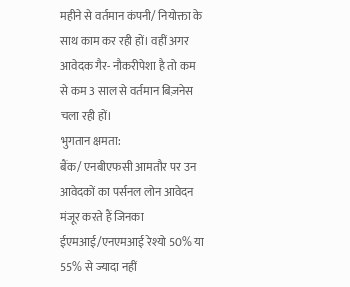महीने से वर्तमान कंपनी/ नियोक्ता के साथ काम कर रही हों। वहीं अगर आवेदक गैर- नौकरीपेशा है तो कम से कम 3 साल से वर्तमान बिज़नेस चला रही हों।
भुगतान क्षमता:
बैंक/ एनबीएफसी आमतौर पर उन आवेदकों का पर्सनल लोन आवेदन मंजूर करते हैं जिनका ईएमआई/एनएमआई रेश्यो 50% या 55% से ज्यादा नहीं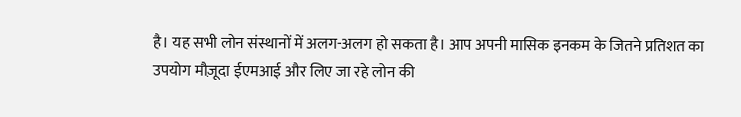है। यह सभी लोन संस्थानों में अलग-अलग हो सकता है। आप अपनी मासिक इनकम के जितने प्रतिशत का उपयोग मौज़ूदा ईएमआई और लिए जा रहे लोन की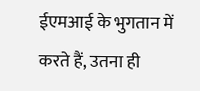ईएमआई के भुगतान में करते हैं, उतना ही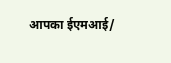आपका ईएमआई/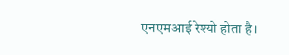एनएमआई रेश्यो होता है।